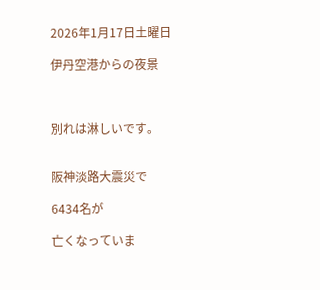2026年1月17日土曜日

伊丹空港からの夜景



別れは淋しいです。


阪神淡路大震災で

6434名が

亡くなっていま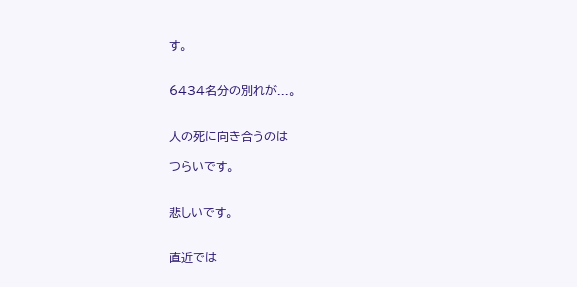す。


6434名分の別れが...。


人の死に向き合うのは

つらいです。


悲しいです。


直近では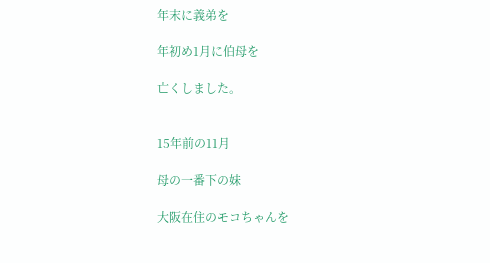年末に義弟を

年初め1月に伯母を

亡くしました。


15年前の11月

母の一番下の妹

大阪在住のモコちゃんを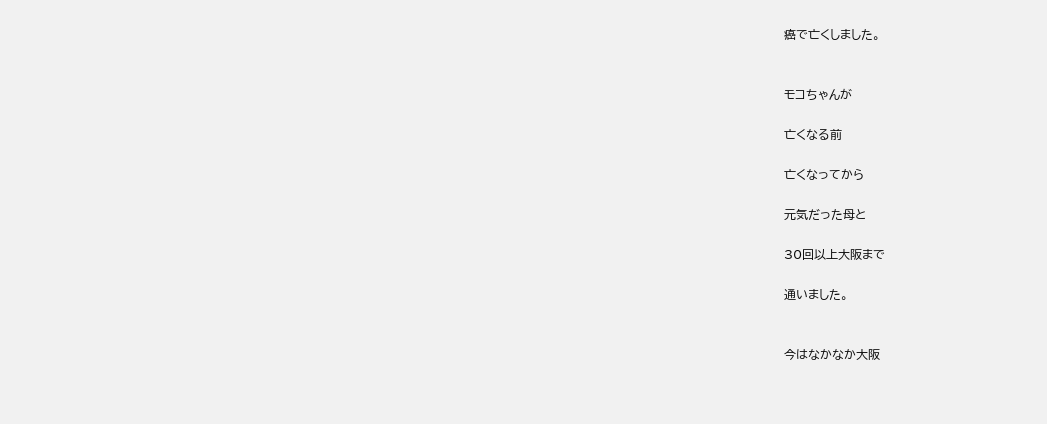癌で亡くしました。


モコちゃんが

亡くなる前

亡くなってから

元気だった母と

30回以上大阪まで

通いました。


今はなかなか大阪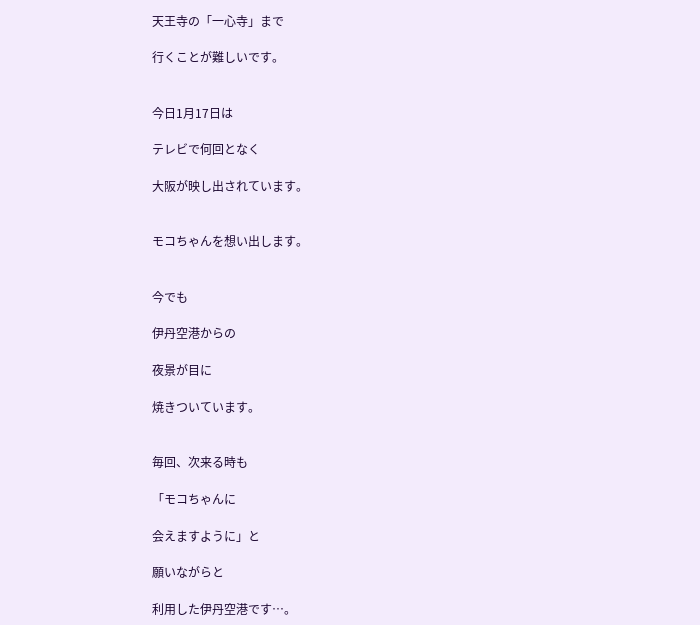天王寺の「一心寺」まで

行くことが難しいです。


今日1月17日は

テレビで何回となく

大阪が映し出されています。


モコちゃんを想い出します。


今でも

伊丹空港からの

夜景が目に

焼きついています。


毎回、次来る時も

「モコちゃんに

会えますように」と

願いながらと

利用した伊丹空港です…。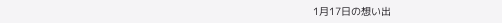1月17日の想い出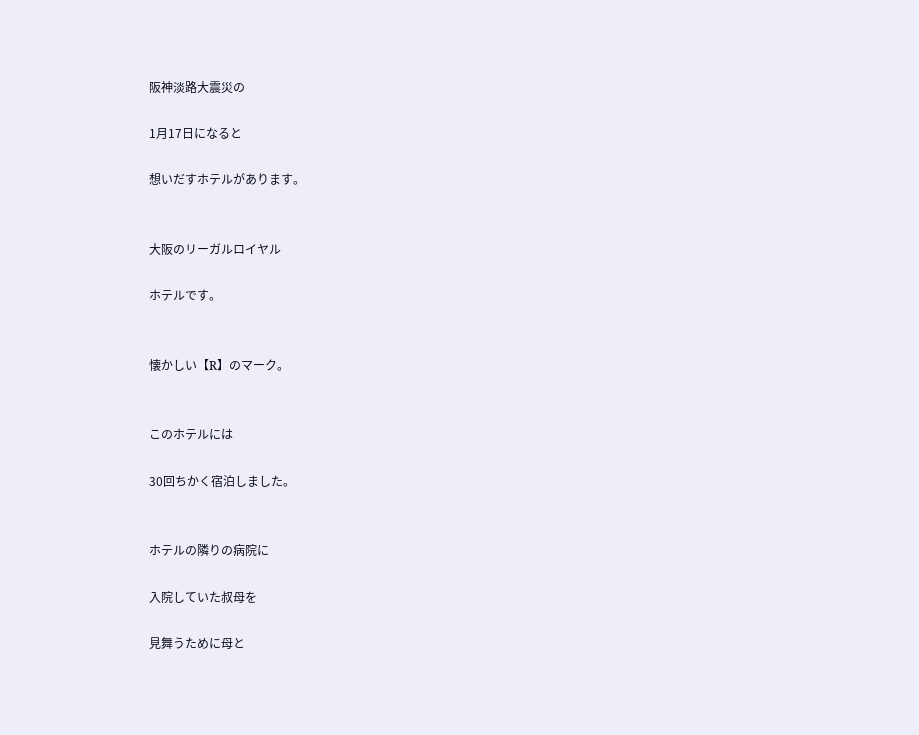阪神淡路大震災の

1月17日になると

想いだすホテルがあります。


大阪のリーガルロイヤル

ホテルです。


懐かしい【R】のマーク。


このホテルには

30回ちかく宿泊しました。


ホテルの隣りの病院に

入院していた叔母を

見舞うために母と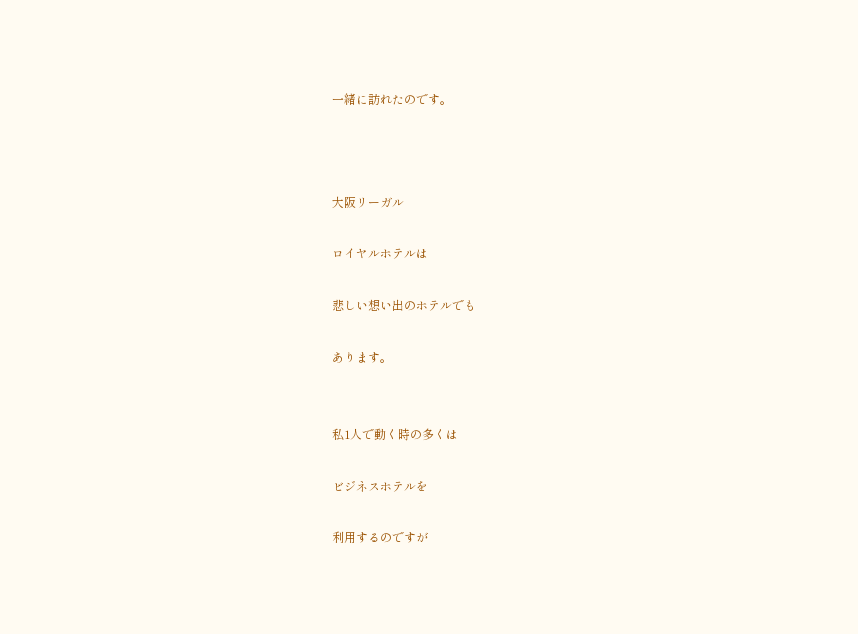一緒に訪れたのです。



大阪リーガル

ロイヤルホテルは

悲しい想い出のホテルでも

あります。


私1人で動く時の多くは

ビジネスホテルを

利用するのですが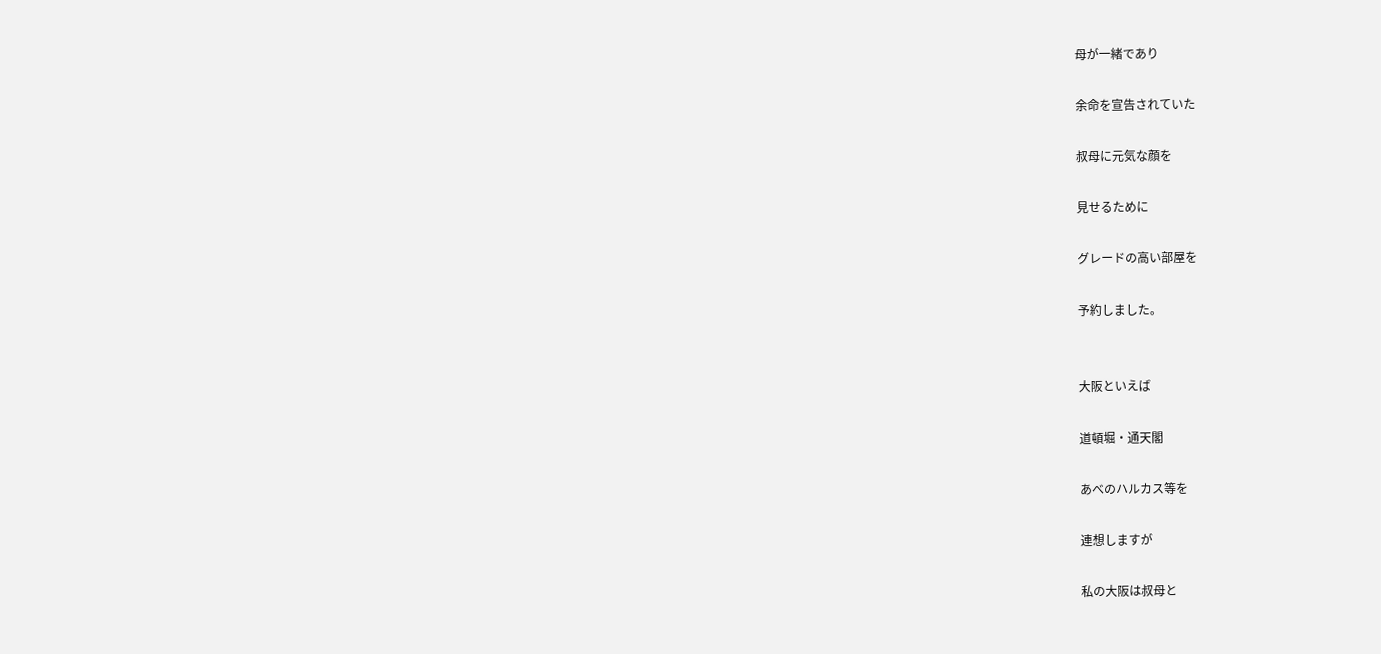母が一緒であり

余命を宣告されていた

叔母に元気な顔を

見せるために

グレードの高い部屋を

予約しました。


大阪といえば

道頓堀・通天閣

あべのハルカス等を

連想しますが

私の大阪は叔母と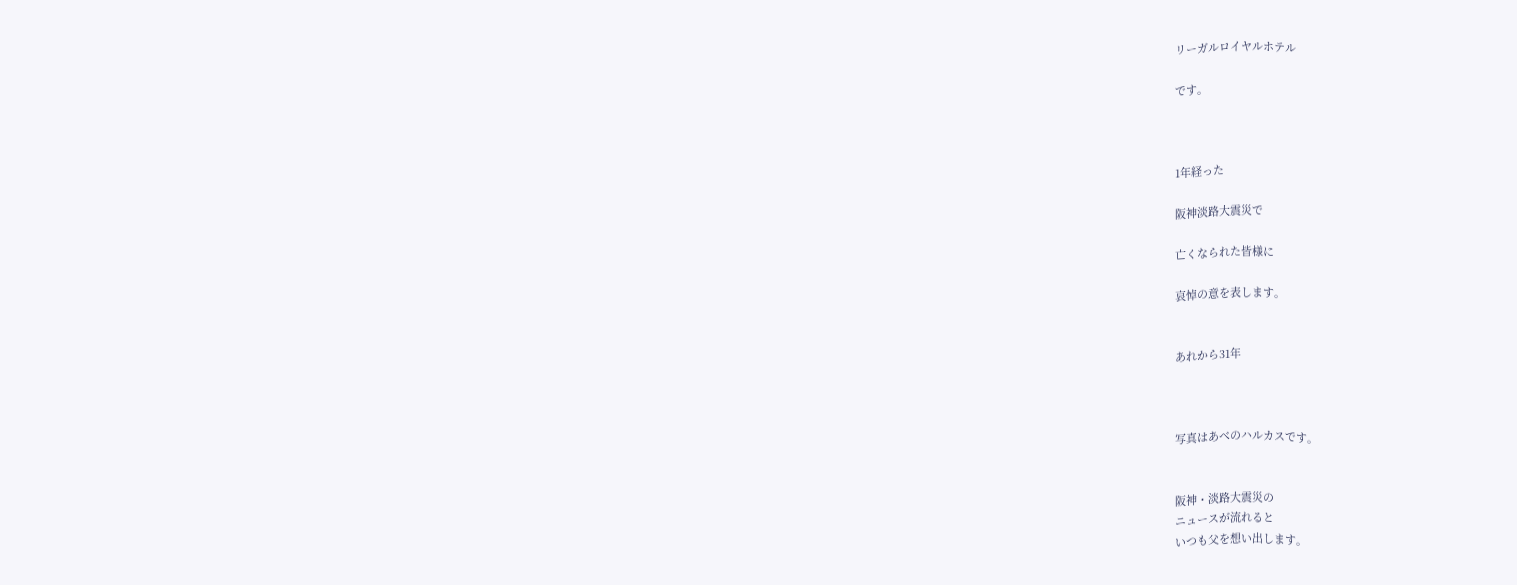リーガルロイヤルホテル

です。



1年経った

阪神淡路大震災で

亡くなられた皆様に

哀悼の意を表します。


あれから31年



写真はあべのハルカスです。


阪神・淡路大震災の
ニュースが流れると
いつも父を想い出します。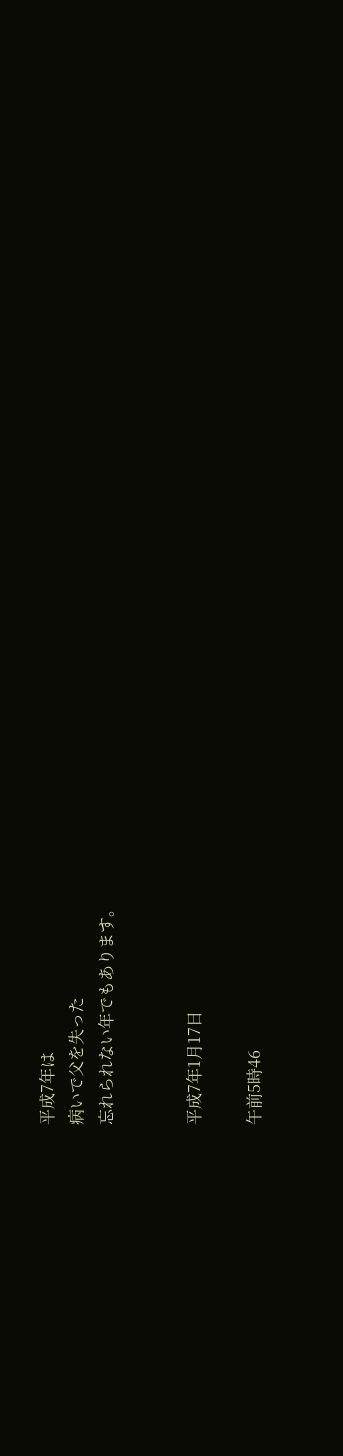平成7年は
病いで父を失った
忘れられない年でもあります。


平成7年1月17日

午前5時46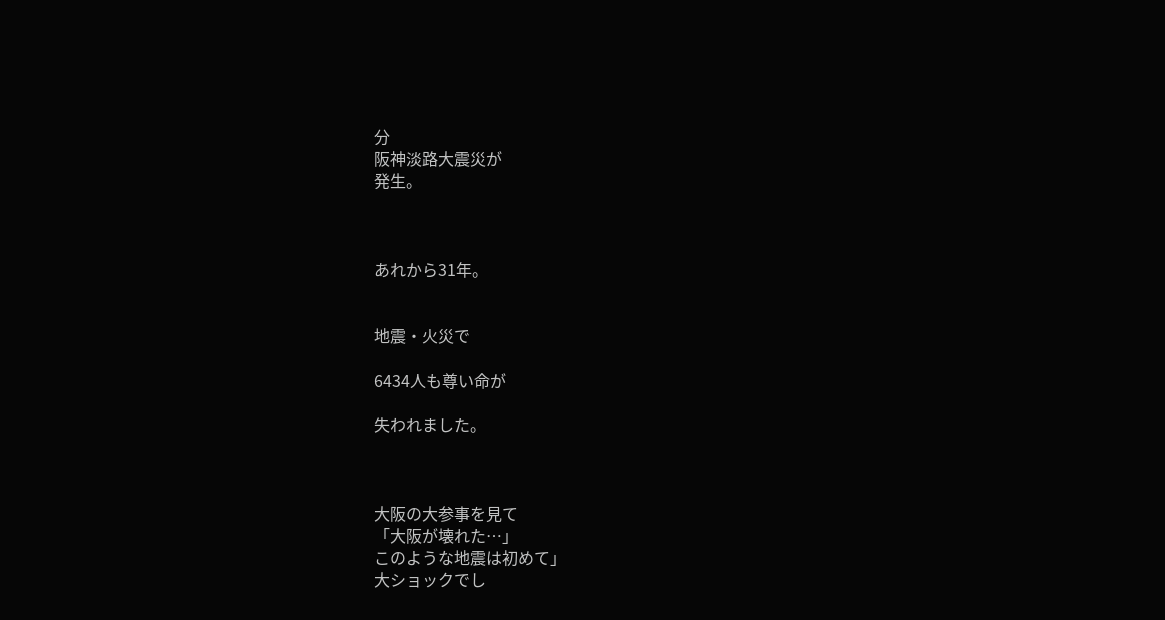分
阪神淡路大震災が
発生。



あれから31年。


地震・火災で

6434人も尊い命が

失われました。



大阪の大参事を見て
「大阪が壊れた…」
このような地震は初めて」
大ショックでし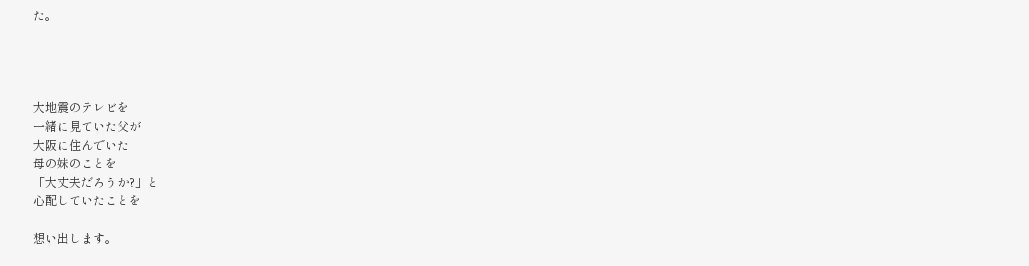た。




大地震のテレビを
一緒に見ていた父が
大阪に住んでいた
母の妹のことを
「大丈夫だろうか?」と
心配していたことを

想い出します。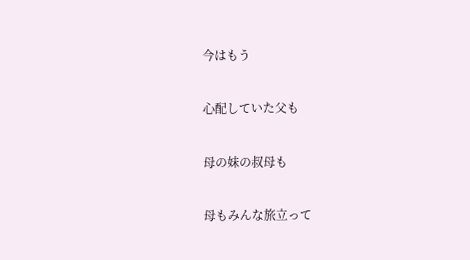今はもう

心配していた父も

母の妹の叔母も

母もみんな旅立って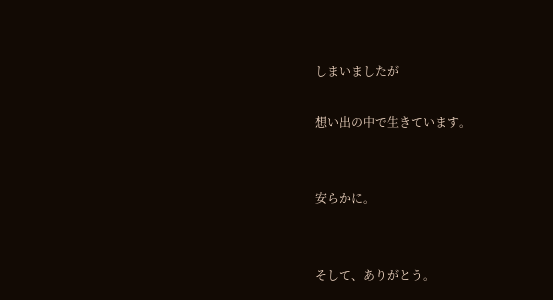しまいましたが

想い出の中で生きています。


安らかに。


そして、ありがとう。